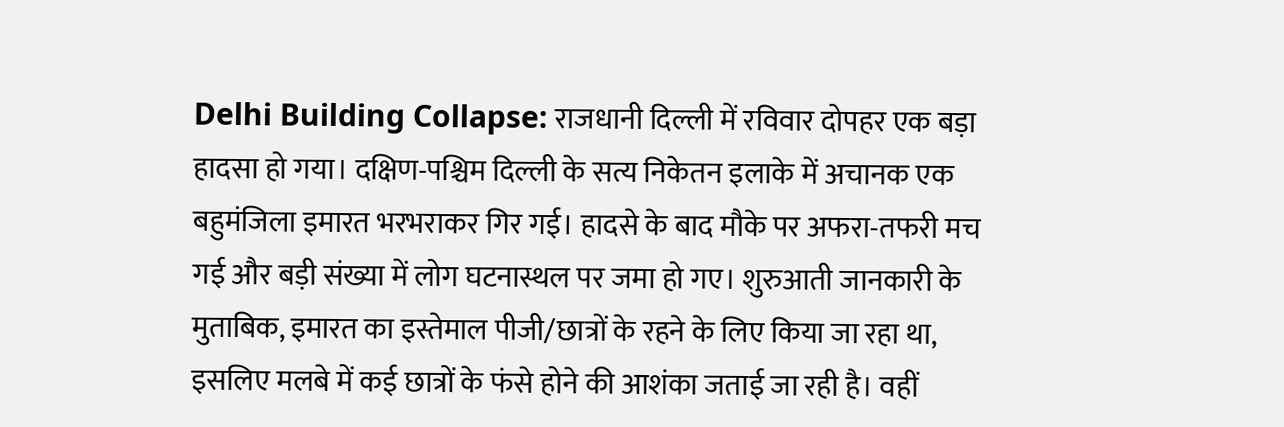Delhi Building Collapse: राजधानी दिल्ली में रविवार दोपहर एक बड़ा हादसा हो गया। दक्षिण-पश्चिम दिल्ली के सत्य निकेतन इलाके में अचानक एक बहुमंजिला इमारत भरभराकर गिर गई। हादसे के बाद मौके पर अफरा-तफरी मच गई और बड़ी संख्या में लोग घटनास्थल पर जमा हो गए। शुरुआती जानकारी के मुताबिक, इमारत का इस्तेमाल पीजी/छात्रों के रहने के लिए किया जा रहा था, इसलिए मलबे में कई छात्रों के फंसे होने की आशंका जताई जा रही है। वहीं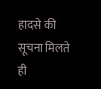हादसे की सूचना मिलते ही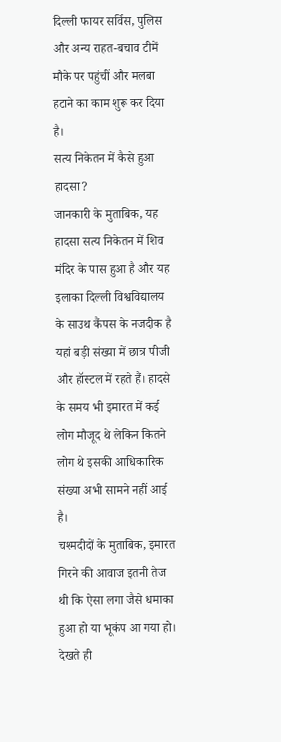दिल्ली फायर सर्विस, पुलिस और अन्य राहत-बचाव टीमें मौके पर पहुंचीं और मलबा हटाने का काम शुरू कर दिया है।
सत्य निकेतन में कैसे हुआ हादसा?
जानकारी के मुताबिक, यह हादसा सत्य निकेतन में शिव मंदिर के पास हुआ है और यह इलाका दिल्ली विश्वविद्यालय के साउथ कैंपस के नजदीक है यहां बड़ी संख्या में छात्र पीजी और हॉस्टल में रहते हैं। हादसे के समय भी इमारत में कई लोग मौजूद थे लेकिन कितने लोग थे इसकी आधिकारिक संख्या अभी सामने नहीं आई है।
चश्मदीदों के मुताबिक, इमारत गिरने की आवाज इतनी तेज थी कि ऐसा लगा जैसे धमाका हुआ हो या भूकंप आ गया हो। देखते ही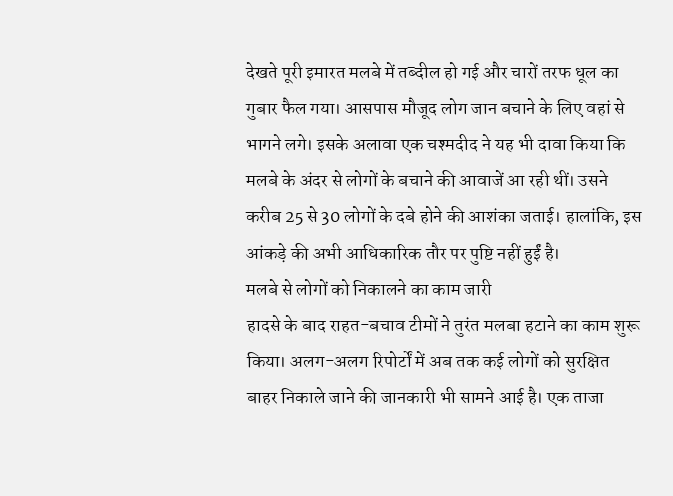देखते पूरी इमारत मलबे में तब्दील हो गई और चारों तरफ धूल का गुबार फैल गया। आसपास मौजूद लोग जान बचाने के लिए वहां से भागने लगे। इसके अलावा एक चश्मदीद ने यह भी दावा किया कि मलबे के अंदर से लोगों के बचाने की आवाजें आ रही थीं। उसने करीब 25 से 30 लोगों के दबे होने की आशंका जताई। हालांकि, इस आंकड़े की अभी आधिकारिक तौर पर पुष्टि नहीं हुईं है।
मलबे से लोगों को निकालने का काम जारी
हादसे के बाद राहत-बचाव टीमों ने तुरंत मलबा हटाने का काम शुरू किया। अलग-अलग रिपोर्टों में अब तक कई लोगों को सुरक्षित बाहर निकाले जाने की जानकारी भी सामने आई है। एक ताजा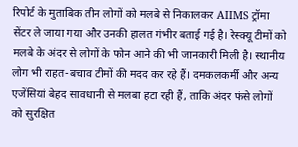रिपोर्ट के मुताबिक तीन लोगों को मलबे से निकालकर AIIMS ट्रॉमा सेंटर ले जाया गया और उनकी हालत गंभीर बताई गई है। रेस्क्यू टीमों को मलबे के अंदर से लोगों के फोन आने की भी जानकारी मिली है। स्थानीय लोग भी राहत-बचाव टीमों की मदद कर रहे हैं। दमकलकर्मी और अन्य एजेंसियां बेहद सावधानी से मलबा हटा रही हैं, ताकि अंदर फंसे लोगों को सुरक्षित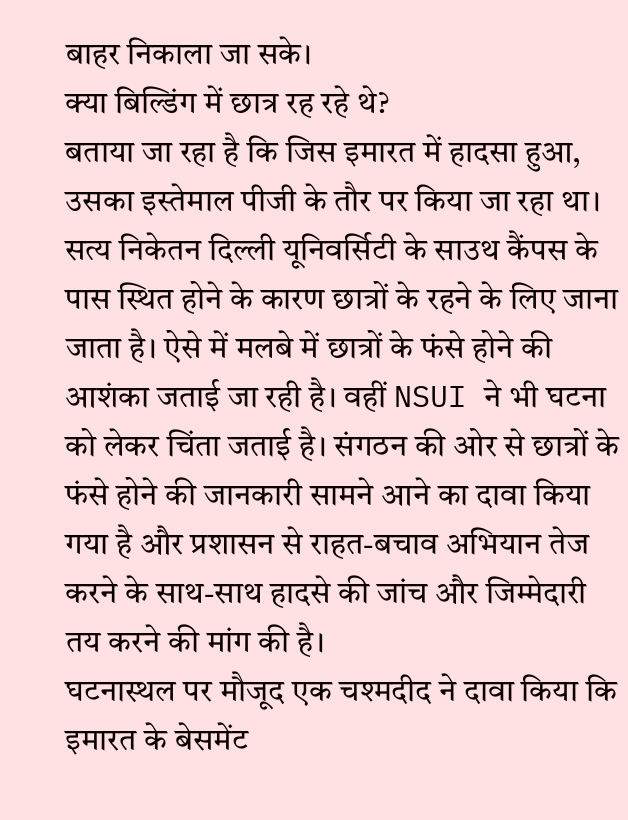बाहर निकाला जा सके।
क्या बिल्डिंग में छात्र रह रहे थे?
बताया जा रहा है कि जिस इमारत में हादसा हुआ, उसका इस्तेमाल पीजी के तौर पर किया जा रहा था। सत्य निकेतन दिल्ली यूनिवर्सिटी के साउथ कैंपस के पास स्थित होने के कारण छात्रों के रहने के लिए जाना जाता है। ऐसे में मलबे में छात्रों के फंसे होने की आशंका जताई जा रही है। वहीं NSUI ने भी घटना को लेकर चिंता जताई है। संगठन की ओर से छात्रों के फंसे होने की जानकारी सामने आने का दावा किया गया है और प्रशासन से राहत-बचाव अभियान तेज करने के साथ-साथ हादसे की जांच और जिम्मेदारी तय करने की मांग की है।
घटनास्थल पर मौजूद एक चश्मदीद ने दावा किया कि इमारत के बेसमेंट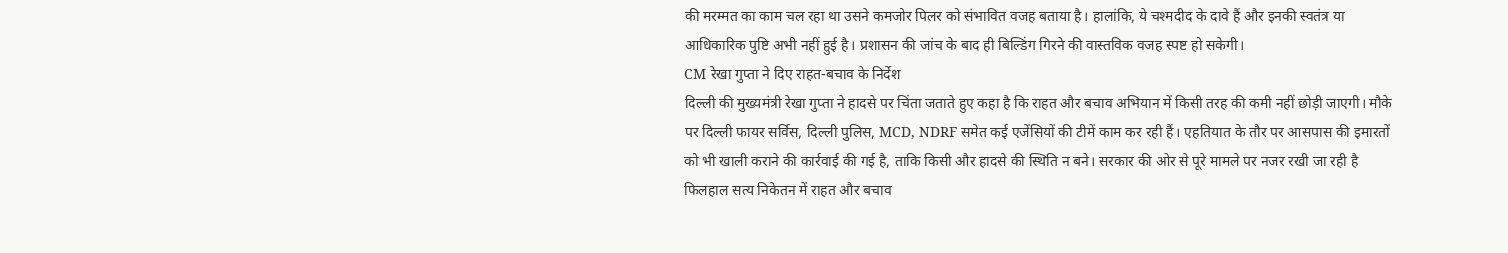की मरम्मत का काम चल रहा था उसने कमजोर पिलर को संभावित वजह बताया है। हालांकि, ये चश्मदीद के दावे हैं और इनकी स्वतंत्र या आधिकारिक पुष्टि अभी नहीं हुई है। प्रशासन की जांच के बाद ही बिल्डिंग गिरने की वास्तविक वजह स्पष्ट हो सकेगी।
CM रेखा गुप्ता ने दिए राहत-बचाव के निर्देश
दिल्ली की मुख्यमंत्री रेखा गुप्ता ने हादसे पर चिंता जताते हुए कहा है कि राहत और बचाव अभियान में किसी तरह की कमी नहीं छोड़ी जाएगी। मौके पर दिल्ली फायर सर्विस, दिल्ली पुलिस, MCD, NDRF समेत कई एजेंसियों की टीमें काम कर रही हैं। एहतियात के तौर पर आसपास की इमारतों को भी खाली कराने की कार्रवाई की गई है, ताकि किसी और हादसे की स्थिति न बने। सरकार की ओर से पूरे मामले पर नजर रखी जा रही है
फिलहाल सत्य निकेतन में राहत और बचाव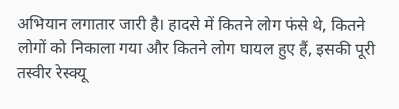अभियान लगातार जारी है। हादसे में कितने लोग फंसे थे, कितने लोगों को निकाला गया और कितने लोग घायल हुए हैं, इसकी पूरी तस्वीर रेस्क्यू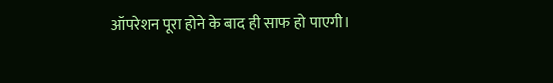ऑपरेशन पूरा होने के बाद ही साफ हो पाएगी।